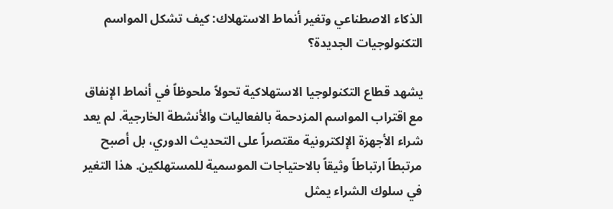الذكاء الاصطناعي وتغير أنماط الاستهلاك: كيف تشكل المواسم التكنولوجيات الجديدة؟

يشهد قطاع التكنولوجيا الاستهلاكية تحولاً ملحوظاً في أنماط الإنفاق مع اقتراب المواسم المزدحمة بالفعاليات والأنشطة الخارجية. لم يعد شراء الأجهزة الإلكترونية مقتصراً على التحديث الدوري، بل أصبح مرتبطاً ارتباطاً وثيقاً بالاحتياجات الموسمية للمستهلكين. هذا التغير في سلوك الشراء يمثل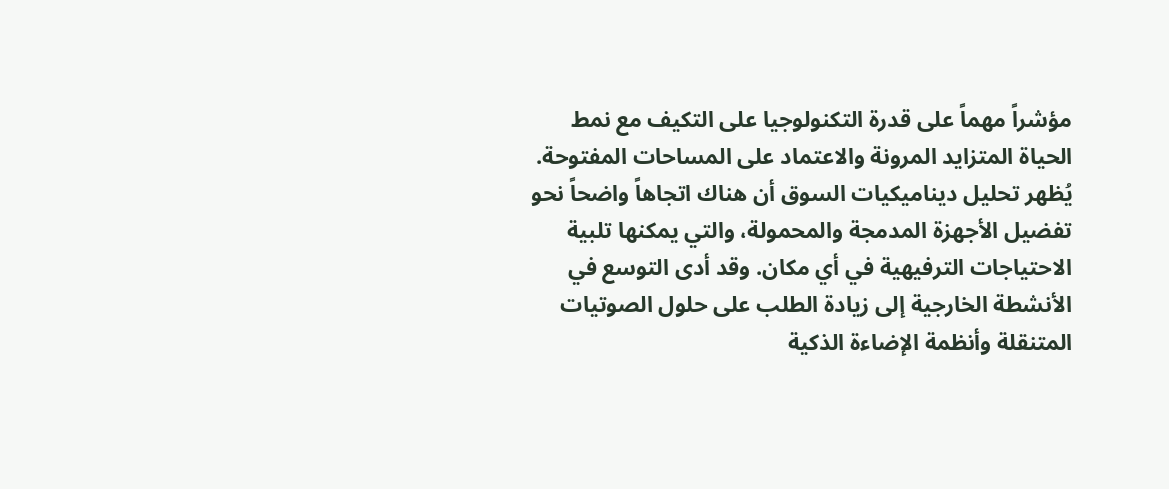مؤشراً مهماً على قدرة التكنولوجيا على التكيف مع نمط الحياة المتزايد المرونة والاعتماد على المساحات المفتوحة.
يُظهر تحليل ديناميكيات السوق أن هناك اتجاهاً واضحاً نحو تفضيل الأجهزة المدمجة والمحمولة، والتي يمكنها تلبية الاحتياجات الترفيهية في أي مكان. وقد أدى التوسع في الأنشطة الخارجية إلى زيادة الطلب على حلول الصوتيات المتنقلة وأنظمة الإضاءة الذكية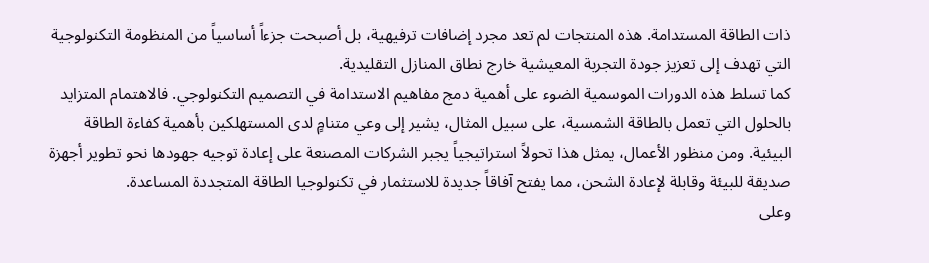ذات الطاقة المستدامة. هذه المنتجات لم تعد مجرد إضافات ترفيهية، بل أصبحت جزءاً أساسياً من المنظومة التكنولوجية التي تهدف إلى تعزيز جودة التجربة المعيشية خارج نطاق المنازل التقليدية.
كما تسلط هذه الدورات الموسمية الضوء على أهمية دمج مفاهيم الاستدامة في التصميم التكنولوجي. فالاهتمام المتزايد بالحلول التي تعمل بالطاقة الشمسية، على سبيل المثال، يشير إلى وعي متنامٍ لدى المستهلكين بأهمية كفاءة الطاقة البيئية. ومن منظور الأعمال، يمثل هذا تحولاً استراتيجياً يجبر الشركات المصنعة على إعادة توجيه جهودها نحو تطوير أجهزة صديقة للبيئة وقابلة لإعادة الشحن، مما يفتح آفاقاً جديدة للاستثمار في تكنولوجيا الطاقة المتجددة المساعدة.
وعلى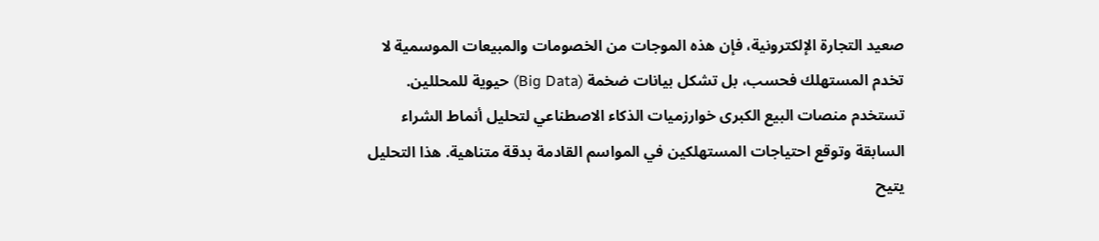صعيد التجارة الإلكترونية، فإن هذه الموجات من الخصومات والمبيعات الموسمية لا تخدم المستهلك فحسب، بل تشكل بيانات ضخمة (Big Data) حيوية للمحللين. تستخدم منصات البيع الكبرى خوارزميات الذكاء الاصطناعي لتحليل أنماط الشراء السابقة وتوقع احتياجات المستهلكين في المواسم القادمة بدقة متناهية. هذا التحليل يتيح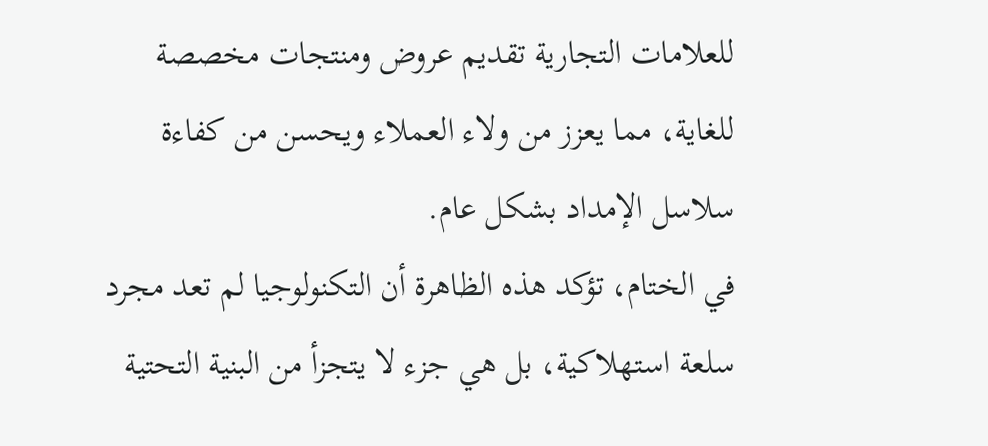للعلامات التجارية تقديم عروض ومنتجات مخصصة للغاية، مما يعزز من ولاء العملاء ويحسن من كفاءة سلاسل الإمداد بشكل عام.
في الختام، تؤكد هذه الظاهرة أن التكنولوجيا لم تعد مجرد سلعة استهلاكية، بل هي جزء لا يتجزأ من البنية التحتية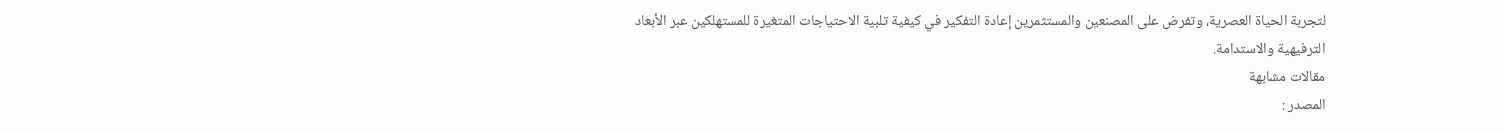لتجربة الحياة العصرية، وتفرض على المصنعين والمستثمرين إعادة التفكير في كيفية تلبية الاحتياجات المتغيرة للمستهلكين عبر الأبعاد الترفيهية والاستدامة.
مقالات مشابهة
المصدر :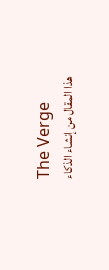The Verge
هذا المقال من إنشاء الذكاء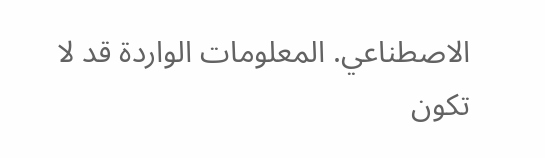الاصطناعي. المعلومات الواردة قد لا تكون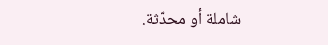شاملة أو محدّثة.